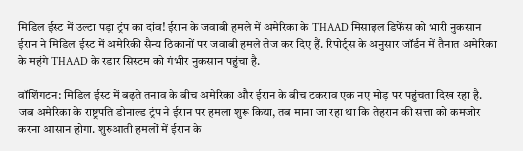मिडिल ईस्ट में उल्टा पड़ा ट्रंप का दांव! ईरान के जवाबी हमले में अमेरिका के THAAD मिसाइल डिफेंस को भारी नुकसान
ईरान ने मिडिल ईस्ट में अमेरिकी सैन्य ठिकानों पर जवाबी हमले तेज कर दिए हैं. रिपोर्ट्स के अनुसार जॉर्डन में तैनात अमेरिका के महंगे THAAD के रडार सिस्टम को गंभीर नुकसान पहुंचा है.

वॉशिंगटन: मिडिल ईस्ट में बढ़ते तनाव के बीच अमेरिका और ईरान के बीच टकराव एक नए मोड़ पर पहुंचता दिख रहा है. जब अमेरिका के राष्ट्रपति डोनाल्ड ट्रंप ने ईरान पर हमला शुरू किया, तब माना जा रहा था कि तेहरान की सत्ता को कमजोर करना आसान होगा. शुरुआती हमलों में ईरान के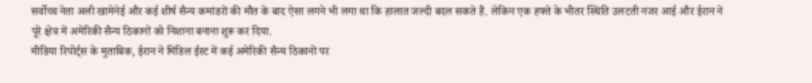सर्वोच्च नेता अली खामेनेई और कई शीर्ष सैन्य कमांडरों की मौत के बाद ऐसा लगने भी लगा था कि हालात जल्दी बदल सकते हैं. लेकिन एक हफ्ते के भीतर स्थिति उलटती नजर आई और ईरान ने पूरे क्षेत्र में अमेरिकी सैन्य ठिकानों को निशाना बनाना शुरू कर दिया.
मीडिया रिपोर्ट्स के मुताबिक, ईरान ने मिडिल ईस्ट में कई अमेरिकी सैन्य ठिकानों पर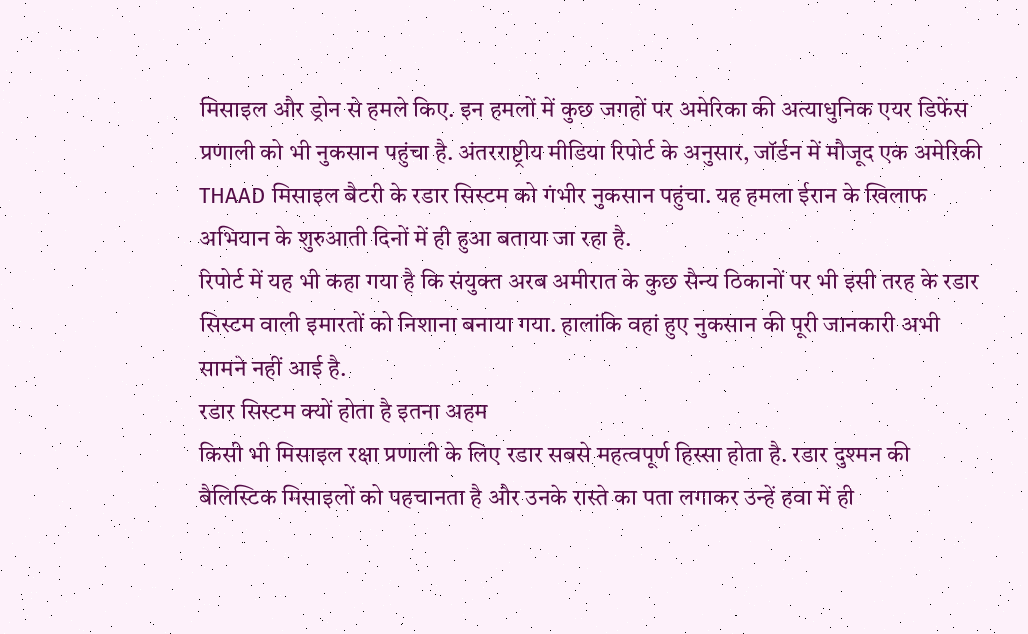मिसाइल और ड्रोन से हमले किए. इन हमलों में कुछ जगहों पर अमेरिका की अत्याधुनिक एयर डिफेंस प्रणाली को भी नुकसान पहुंचा है. अंतरराष्ट्रीय मीडिया रिपोर्ट के अनुसार, जॉर्डन में मौजूद एक अमेरिकी THAAD मिसाइल बैटरी के रडार सिस्टम को गंभीर नुकसान पहुंचा. यह हमला ईरान के खिलाफ अभियान के शुरुआती दिनों में ही हुआ बताया जा रहा है.
रिपोर्ट में यह भी कहा गया है कि संयुक्त अरब अमीरात के कुछ सैन्य ठिकानों पर भी इसी तरह के रडार सिस्टम वाली इमारतों को निशाना बनाया गया. हालांकि वहां हुए नुकसान की पूरी जानकारी अभी सामने नहीं आई है.
रडार सिस्टम क्यों होता है इतना अहम
किसी भी मिसाइल रक्षा प्रणाली के लिए रडार सबसे महत्वपूर्ण हिस्सा होता है. रडार दुश्मन की बैलिस्टिक मिसाइलों को पहचानता है और उनके रास्ते का पता लगाकर उन्हें हवा में ही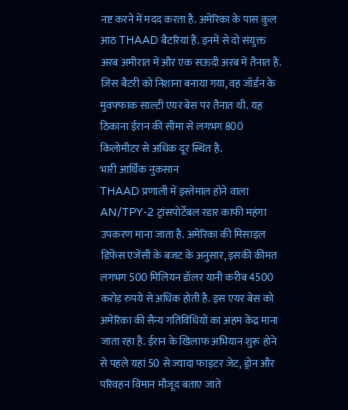नष्ट करने में मदद करता है. अमेरिका के पास कुल आठ THAAD बैटरियां हैं. इनमें से दो संयुक्त अरब अमीरात में और एक सऊदी अरब में तैनात है. जिस बैटरी को निशाना बनाया गया, वह जॉर्डन के मुवफ्फाक साल्टी एयर बेस पर तैनात थी. यह ठिकाना ईरान की सीमा से लगभग 800 किलोमीटर से अधिक दूर स्थित है.
भारी आर्थिक नुकसान
THAAD प्रणाली में इस्तेमाल होने वाला AN/TPY-2 ट्रांसपोर्टेबल रडार काफी महंगा उपकरण माना जाता है. अमेरिका की मिसाइल डिफेंस एजेंसी के बजट के अनुसार, इसकी कीमत लगभग 500 मिलियन डॉलर यानी करीब 4500 करोड़ रुपये से अधिक होती है. इस एयर बेस को अमेरिका की सैन्य गतिविधियों का अहम केंद्र माना जाता रहा है. ईरान के खिलाफ अभियान शुरू होने से पहले यहां 50 से ज्यादा फाइटर जेट, ड्रोन और परिवहन विमान मौजूद बताए जाते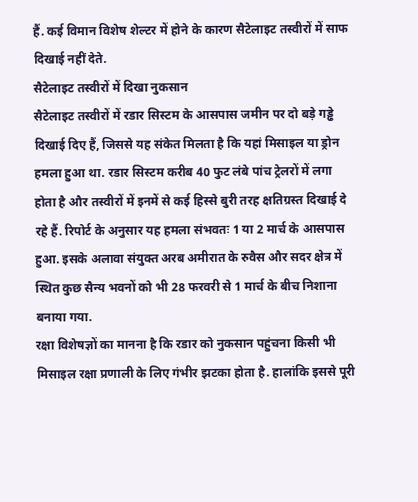हैं. कई विमान विशेष शेल्टर में होने के कारण सैटेलाइट तस्वीरों में साफ दिखाई नहीं देते.
सैटेलाइट तस्वीरों में दिखा नुकसान
सैटेलाइट तस्वीरों में रडार सिस्टम के आसपास जमीन पर दो बड़े गड्ढे दिखाई दिए हैं, जिससे यह संकेत मिलता है कि यहां मिसाइल या ड्रोन हमला हुआ था. रडार सिस्टम करीब 40 फुट लंबे पांच ट्रेलरों में लगा होता है और तस्वीरों में इनमें से कई हिस्से बुरी तरह क्षतिग्रस्त दिखाई दे रहे हैं. रिपोर्ट के अनुसार यह हमला संभवतः 1 या 2 मार्च के आसपास हुआ. इसके अलावा संयुक्त अरब अमीरात के रुवैस और सदर क्षेत्र में स्थित कुछ सैन्य भवनों को भी 28 फरवरी से 1 मार्च के बीच निशाना बनाया गया.
रक्षा विशेषज्ञों का मानना है कि रडार को नुकसान पहुंचना किसी भी मिसाइल रक्षा प्रणाली के लिए गंभीर झटका होता है. हालांकि इससे पूरी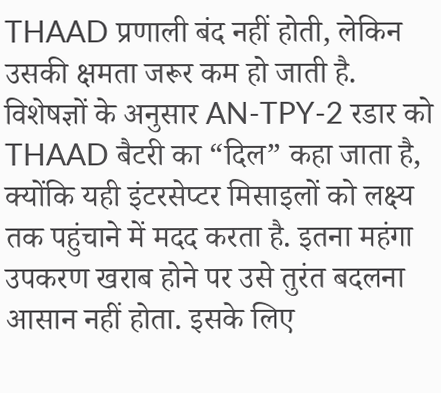THAAD प्रणाली बंद नहीं होती, लेकिन उसकी क्षमता जरूर कम हो जाती है. विशेषज्ञों के अनुसार AN-TPY-2 रडार को THAAD बैटरी का “दिल” कहा जाता है, क्योंकि यही इंटरसेप्टर मिसाइलों को लक्ष्य तक पहुंचाने में मदद करता है. इतना महंगा उपकरण खराब होने पर उसे तुरंत बदलना आसान नहीं होता. इसके लिए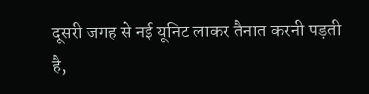दूसरी जगह से नई यूनिट लाकर तैनात करनी पड़ती है,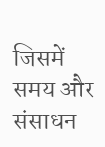जिसमें समय और संसाधन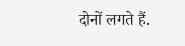दोनों लगते हैं.